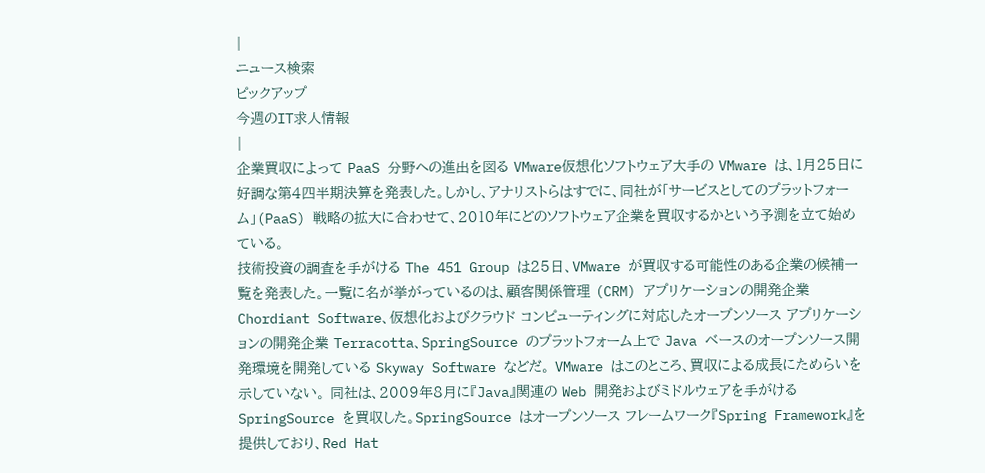|
ニュース検索
ピックアップ
今週のIT求人情報
|
企業買収によって PaaS 分野への進出を図る VMware仮想化ソフトウェア大手の VMware は、1月25日に好調な第4四半期決算を発表した。しかし、アナリストらはすでに、同社が「サービスとしてのプラットフォーム」(PaaS) 戦略の拡大に合わせて、2010年にどのソフトウェア企業を買収するかという予測を立て始めている。
技術投資の調査を手がける The 451 Group は25日、VMware が買収する可能性のある企業の候補一覧を発表した。一覧に名が挙がっているのは、顧客関係管理 (CRM) アプリケーションの開発企業 Chordiant Software、仮想化およびクラウド コンピューティングに対応したオープンソース アプリケーションの開発企業 Terracotta、SpringSource のプラットフォーム上で Java ベースのオープンソース開発環境を開発している Skyway Software などだ。 VMware はこのところ、買収による成長にためらいを示していない。 同社は、2009年8月に『Java』関連の Web 開発およびミドルウェアを手がける SpringSource を買収した。SpringSource はオープンソース フレームワーク『Spring Framework』を提供しており、Red Hat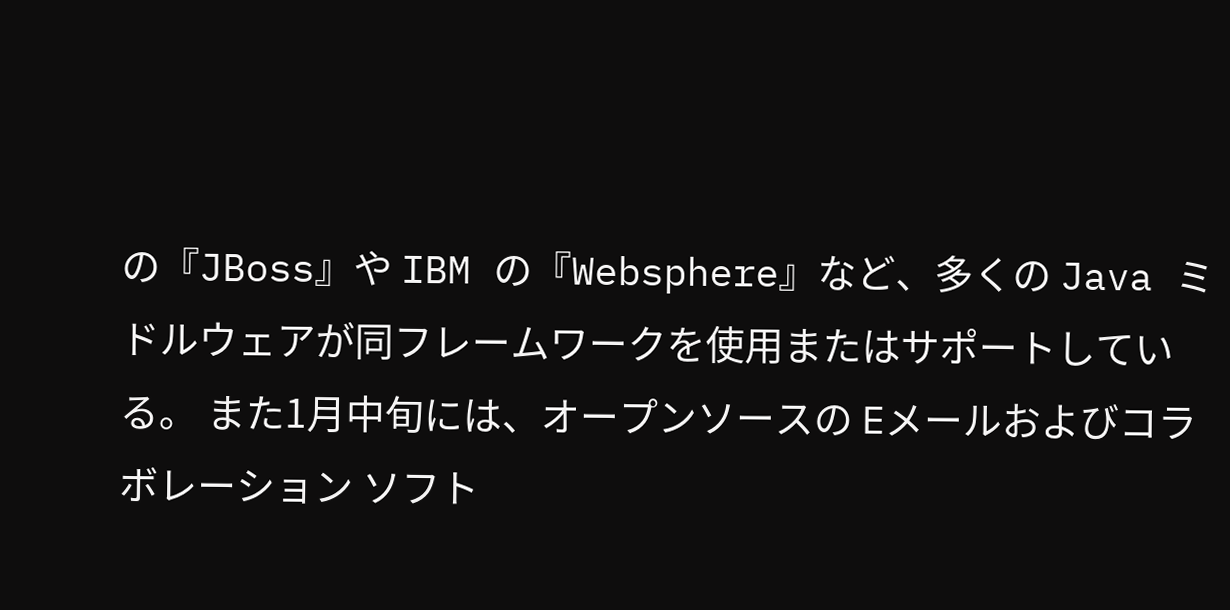の『JBoss』や IBM の『Websphere』など、多くの Java ミドルウェアが同フレームワークを使用またはサポートしている。 また1月中旬には、オープンソースの Eメールおよびコラボレーション ソフト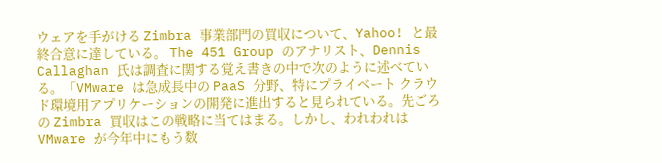ウェアを手がける Zimbra 事業部門の買収について、Yahoo! と最終合意に達している。 The 451 Group のアナリスト、Dennis Callaghan 氏は調査に関する覚え書きの中で次のように述べている。「VMware は急成長中の PaaS 分野、特にプライベート クラウド環境用アプリケーションの開発に進出すると見られている。先ごろの Zimbra 買収はこの戦略に当てはまる。しかし、われわれは VMware が今年中にもう数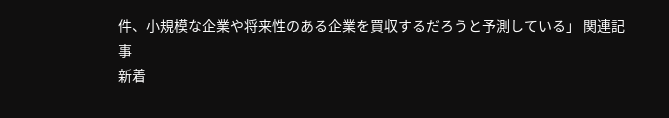件、小規模な企業や将来性のある企業を買収するだろうと予測している」 関連記事
新着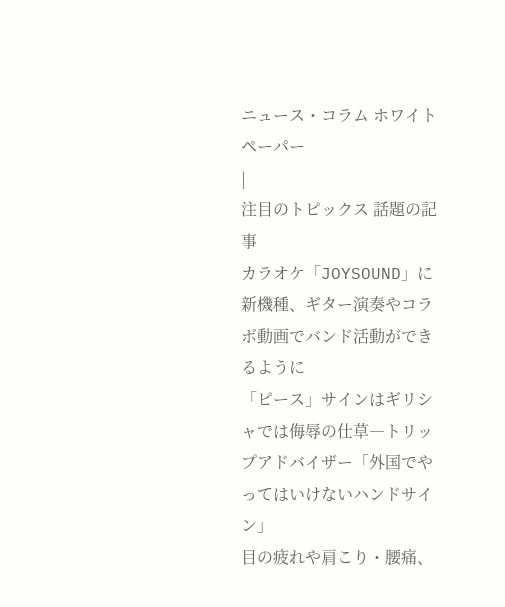ニュース・コラム ホワイトペーパー
|
注目のトピックス 話題の記事
カラオケ「JOYSOUND」に新機種、ギター演奏やコラボ動画でバンド活動ができるように
「ピース」サインはギリシャでは侮辱の仕草―トリップアドバイザー「外国でやってはいけないハンドサイン」
目の疲れや肩こり・腰痛、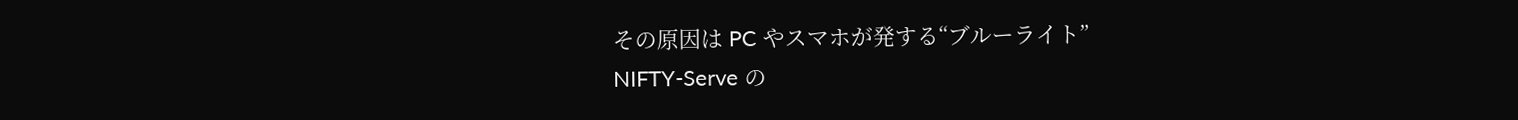その原因は PC やスマホが発する“ブルーライト”
NIFTY-Serve の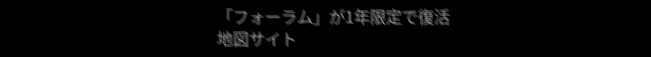「フォーラム」が1年限定で復活
地図サイト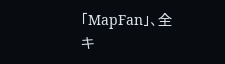「MapFan」、全キ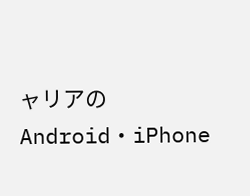ャリアの Android・iPhone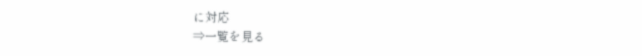に対応
⇒一覧を見る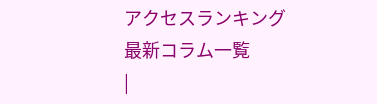アクセスランキング
最新コラム一覧
|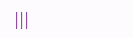|||